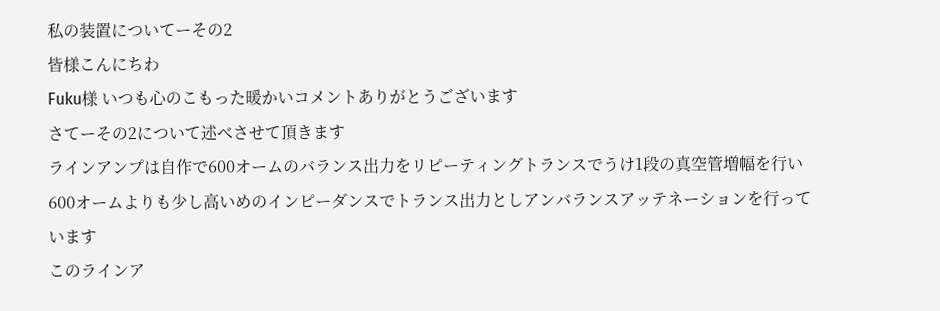私の装置についてーその2
皆様こんにちわ
Fuku様 いつも心のこもった暖かいコメントありがとうございます
さてーその2について述べさせて頂きます
ラインアンプは自作で600オームのバランス出力をリピーティングトランスでうけ1段の真空管増幅を行い600オームよりも少し高いめのインピーダンスでトランス出力としアンバランスアッテネーションを行っています
このラインア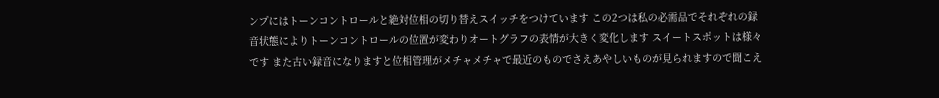ンプにはトーンコントロールと絶対位相の切り替えスイッチをつけています この2つは私の必需品でそれぞれの録音状態によりトーンコントロールの位置が変わりオートグラフの表情が大きく変化します スイートスポットは様々です また古い録音になりますと位相管理がメチャメチャで最近のものでさえあやしいものが見られますので聞こえ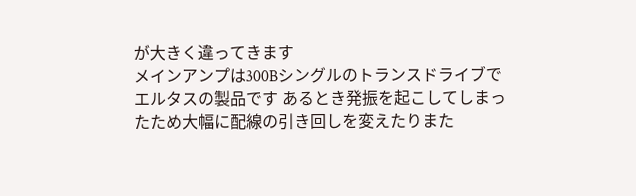が大きく違ってきます
メインアンプは300Bシングルのトランスドライブでエルタスの製品です あるとき発振を起こしてしまったため大幅に配線の引き回しを変えたりまた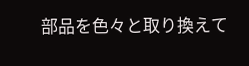部品を色々と取り換えて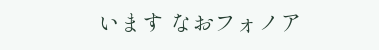います なおフォノア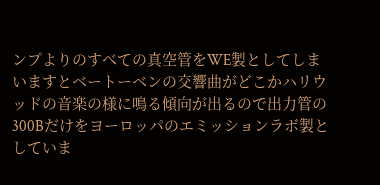ンプよりのすべての真空管をWE製としてしまいますとベートーベンの交響曲がどこかハリウッドの音楽の様に鳴る傾向が出るので出力管の300Bだけをヨーロッパのエミッションラボ製としていま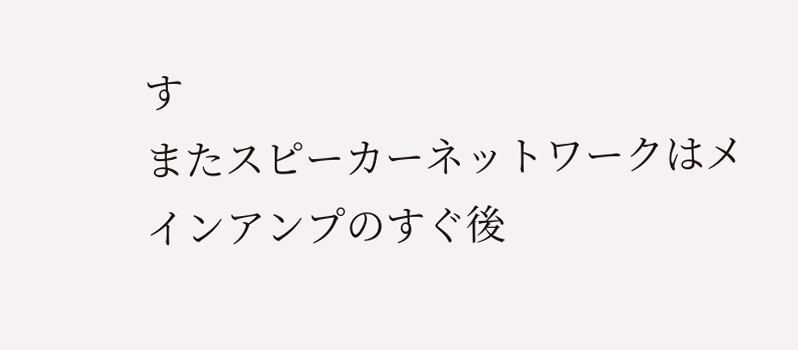す
またスピーカーネットワークはメインアンプのすぐ後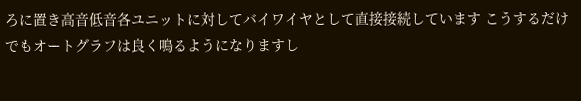ろに置き高音低音各ユニットに対してバイワイヤとして直接接続しています こうするだけでもオートグラフは良く鳴るようになりますし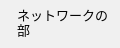ネットワークの部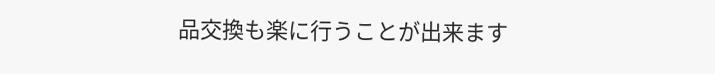品交換も楽に行うことが出来ます